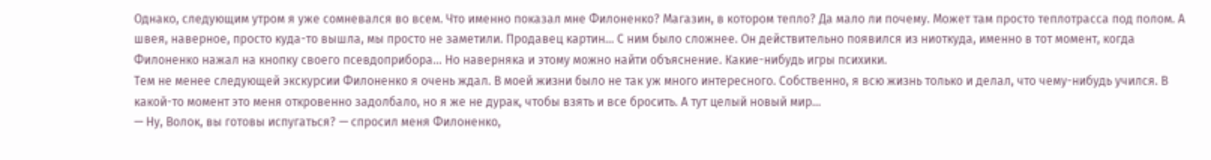Однако, следующим утром я уже сомневался во всем. Что именно показал мне Филоненко? Магазин, в котором тепло? Да мало ли почему. Может там просто теплотрасса под полом. А швея, наверное, просто куда-то вышла, мы просто не заметили. Продавец картин… С ним было сложнее. Он действительно появился из ниоткуда, именно в тот момент, когда Филоненко нажал на кнопку своего псевдоприбора… Но наверняка и этому можно найти объяснение. Какие-нибудь игры психики.
Тем не менее следующей экскурсии Филоненко я очень ждал. В моей жизни было не так уж много интересного. Собственно, я всю жизнь только и делал, что чему-нибудь учился. В какой-то момент это меня откровенно задолбало, но я же не дурак, чтобы взять и все бросить. А тут целый новый мир…
— Ну, Волок, вы готовы испугаться? — спросил меня Филоненко,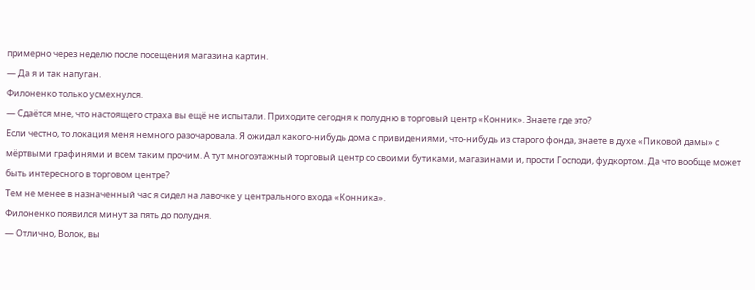примерно через неделю после посещения магазина картин.
— Да я и так напуган.
Филоненко только усмехнулся.
— Сдаётся мне, что настоящего страха вы ещё не испытали. Приходите сегодня к полудню в торговый центр «Конник». Знаете где это?
Если честно, то локация меня немного разочаровала. Я ожидал какого-нибудь дома с привидениями, что-нибудь из старого фонда, знаете в духе «Пиковой дамы» с мёртвыми графинями и всем таким прочим. А тут многоэтажный торговый центр со своими бутиками, магазинами и, прости Господи, фудкортом. Да что вообще может быть интересного в торговом центре?
Тем не менее в назначенный час я сидел на лавочке у центрального входа «Конника».
Филоненко появился минут за пять до полудня.
— Отлично, Волок, вы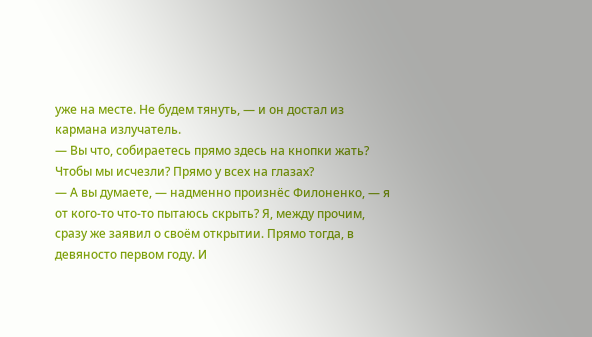уже на месте. Не будем тянуть, — и он достал из кармана излучатель.
— Вы что, собираетесь прямо здесь на кнопки жать? Чтобы мы исчезли? Прямо у всех на глазах?
— А вы думаете, — надменно произнёс Филоненко, — я от кого-то что-то пытаюсь скрыть? Я, между прочим, сразу же заявил о своём открытии. Прямо тогда, в девяносто первом году. И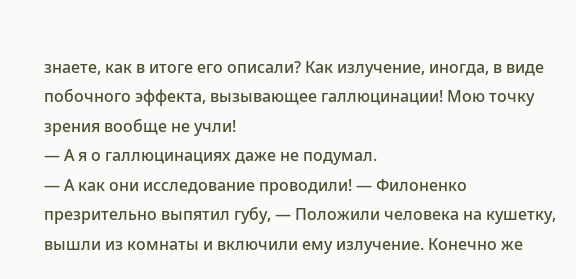знаете, как в итоге его описали? Как излучение, иногда, в виде побочного эффекта, вызывающее галлюцинации! Мою точку зрения вообще не учли!
— А я о галлюцинациях даже не подумал.
— А как они исследование проводили! — Филоненко презрительно выпятил губу, — Положили человека на кушетку, вышли из комнаты и включили ему излучение. Конечно же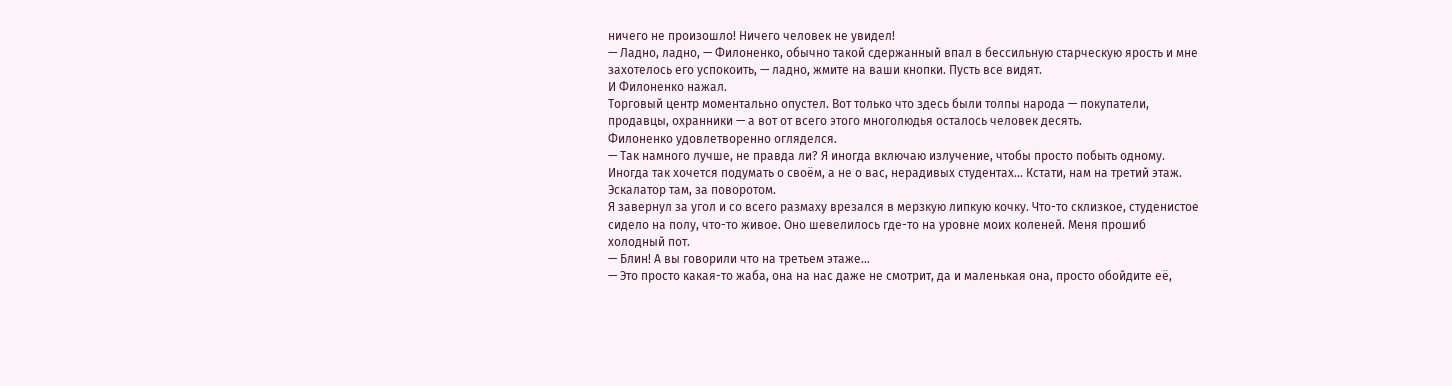ничего не произошло! Ничего человек не увидел!
— Ладно, ладно, — Филоненко, обычно такой сдержанный впал в бессильную старческую ярость и мне захотелось его успокоить, — ладно, жмите на ваши кнопки. Пусть все видят.
И Филоненко нажал.
Торговый центр моментально опустел. Вот только что здесь были толпы народа — покупатели, продавцы, охранники — а вот от всего этого многолюдья осталось человек десять.
Филоненко удовлетворенно огляделся.
— Так намного лучше, не правда ли? Я иногда включаю излучение, чтобы просто побыть одному. Иногда так хочется подумать о своём, а не о вас, нерадивых студентах… Кстати, нам на третий этаж. Эскалатор там, за поворотом.
Я завернул за угол и со всего размаху врезался в мерзкую липкую кочку. Что-то склизкое, студенистое сидело на полу, что-то живое. Оно шевелилось где-то на уровне моих коленей. Меня прошиб холодный пот.
— Блин! А вы говорили что на третьем этаже…
— Это просто какая-то жаба, она на нас даже не смотрит, да и маленькая она, просто обойдите её,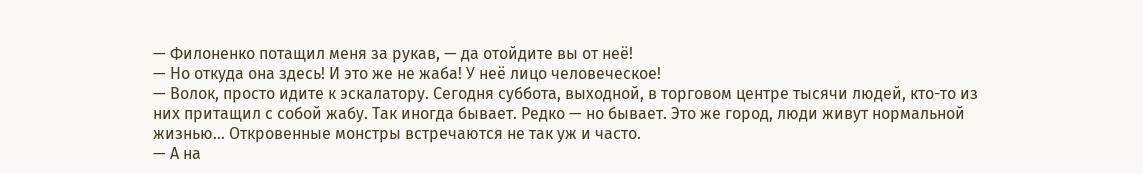— Филоненко потащил меня за рукав, — да отойдите вы от неё!
— Но откуда она здесь! И это же не жаба! У неё лицо человеческое!
— Волок, просто идите к эскалатору. Сегодня суббота, выходной, в торговом центре тысячи людей, кто-то из них притащил с собой жабу. Так иногда бывает. Редко — но бывает. Это же город, люди живут нормальной жизнью… Откровенные монстры встречаются не так уж и часто.
— А на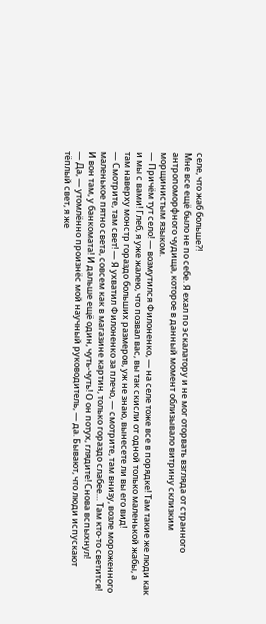селе, что жаб больше?!
Мне все ещё было не по себе. Я ехал по эскалатору и не мог оторвать взгляда от странного антропоморфного чудища, которое в данный момент облизывало витрину склизким морщинистым языком.
— Причём тут село! — возмутился Филоненко, — на селе тоже все в порядке! Там такие же люди как и мы с вами! Глеб, я уже жалею, что позвал вас, вы так скисли от одной только маленькой жабы, а там наверху монстр гораздо больших размеров, уж не знаю, вынесете ли вы его вид!
— Смотрите, там свет! — Я ухватил Филоненко за плечо, — смотрите, там внизу, возле мороженного маленькое пятно света, совсем как в магазине картин, только гораздо слабее… Там кто-то светится! И вон там, у банкомата! И дальше ещё один, чуть-чуть! О он потух, глядите! Снова вспыхнул!
— Да, — утомлённо произнёс мой научный руководитель, — да. Бывают, что люди испускают тёплый свет, я же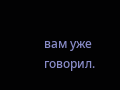вам уже говорил.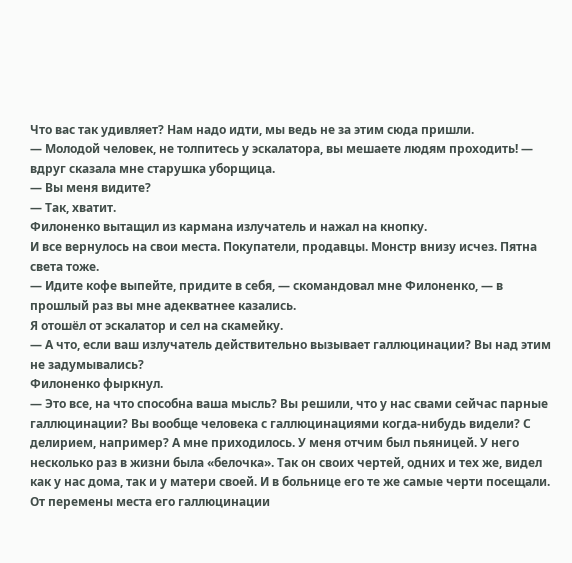Что вас так удивляет? Нам надо идти, мы ведь не за этим сюда пришли.
— Молодой человек, не толпитесь у эскалатора, вы мешаете людям проходить! — вдруг сказала мне старушка уборщица.
— Вы меня видите?
— Так, хватит.
Филоненко вытащил из кармана излучатель и нажал на кнопку.
И все вернулось на свои места. Покупатели, продавцы. Монстр внизу исчез. Пятна света тоже.
— Идите кофе выпейте, придите в себя, — скомандовал мне Филоненко, — в прошлый раз вы мне адекватнее казались.
Я отошёл от эскалатор и сел на скамейку.
— А что, если ваш излучатель действительно вызывает галлюцинации? Вы над этим не задумывались?
Филоненко фыркнул.
— Это все, на что способна ваша мысль? Вы решили, что у нас свами сейчас парные галлюцинации? Вы вообще человека с галлюцинациями когда-нибудь видели? С делирием, например? А мне приходилось. У меня отчим был пьяницей. У него несколько раз в жизни была «белочка». Так он своих чертей, одних и тех же, видел как у нас дома, так и у матери своей. И в больнице его те же самые черти посещали. От перемены места его галлюцинации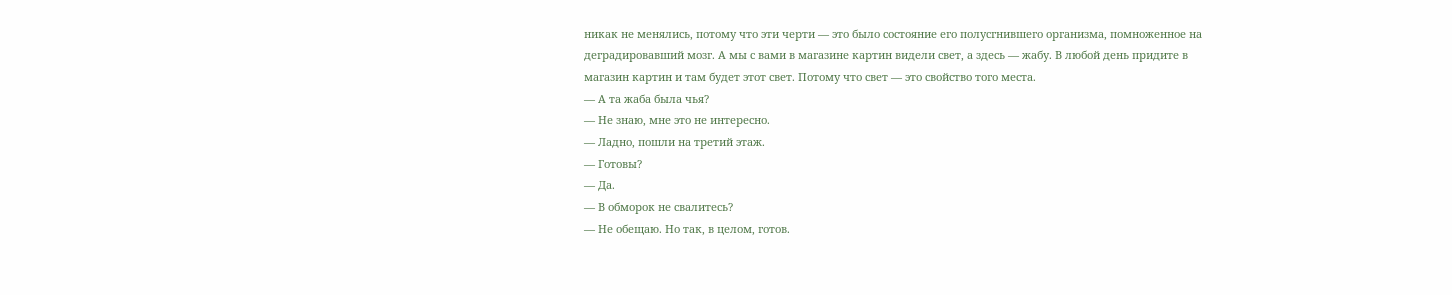никак не менялись, потому что эти черти — это было состояние его полусгнившего организма, помноженное на деградировавший мозг. А мы с вами в магазине картин видели свет, а здесь — жабу. В любой день придите в магазин картин и там будет этот свет. Потому что свет — это свойство того места.
— А та жаба была чья?
— Не знаю, мне это не интересно.
— Ладно, пошли на третий этаж.
— Готовы?
— Да.
— В обморок не свалитесь?
— Не обещаю. Но так, в целом, готов.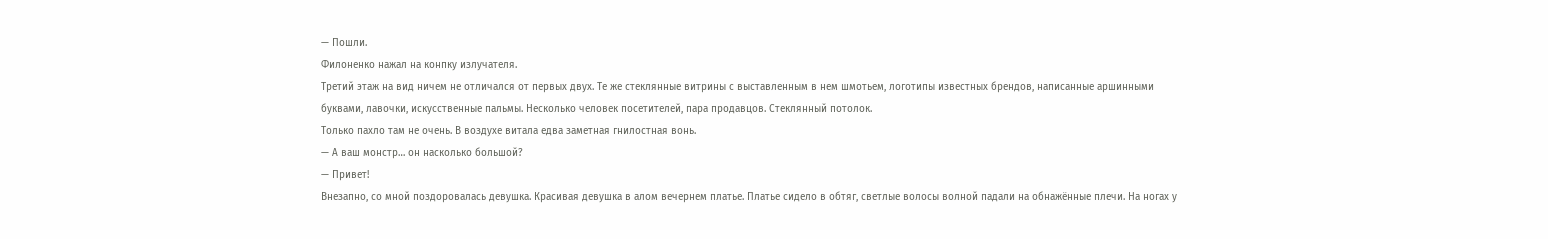— Пошли.
Филоненко нажал на конпку излучателя.
Третий этаж на вид ничем не отличался от первых двух. Те же стеклянные витрины с выставленным в нем шмотьем, логотипы известных брендов, написанные аршинными буквами, лавочки, искусственные пальмы. Несколько человек посетителей, пара продавцов. Стеклянный потолок.
Только пахло там не очень. В воздухе витала едва заметная гнилостная вонь.
— А ваш монстр… он насколько большой?
— Привет!
Внезапно, со мной поздоровалась девушка. Красивая девушка в алом вечернем платье. Платье сидело в обтяг, светлые волосы волной падали на обнажённые плечи. На ногах у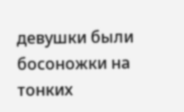девушки были босоножки на тонких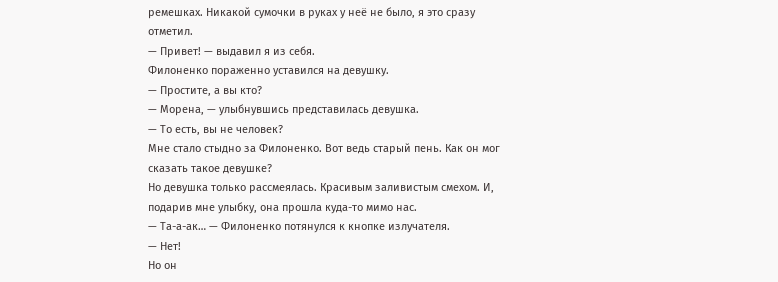ремешках. Никакой сумочки в руках у неё не было, я это сразу отметил.
— Привет! — выдавил я из себя.
Филоненко пораженно уставился на девушку.
— Простите, а вы кто?
— Морена, — улыбнувшись представилась девушка.
— То есть, вы не человек?
Мне стало стыдно за Филоненко. Вот ведь старый пень. Как он мог сказать такое девушке?
Но девушка только рассмеялась. Красивым заливистым смехом. И, подарив мне улыбку, она прошла куда-то мимо нас.
— Та-а-ак… — Филоненко потянулся к кнопке излучателя.
— Нет!
Но он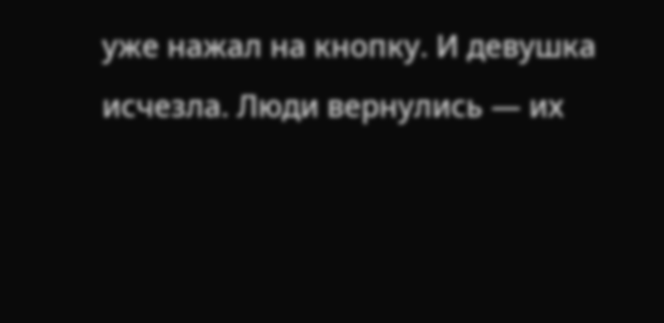уже нажал на кнопку. И девушка исчезла. Люди вернулись — их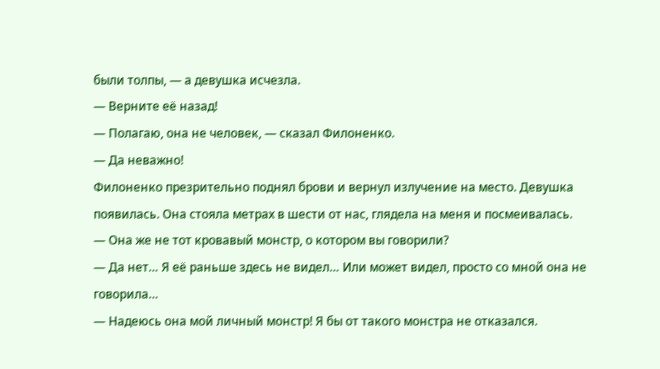были толпы, — а девушка исчезла.
— Верните её назад!
— Полагаю, она не человек, — сказал Филоненко.
— Да неважно!
Филоненко презрительно поднял брови и вернул излучение на место. Девушка появилась. Она стояла метрах в шести от нас, глядела на меня и посмеивалась.
— Она же не тот кровавый монстр, о котором вы говорили?
— Да нет… Я её раньше здесь не видел… Или может видел, просто со мной она не говорила…
— Надеюсь она мой личный монстр! Я бы от такого монстра не отказался.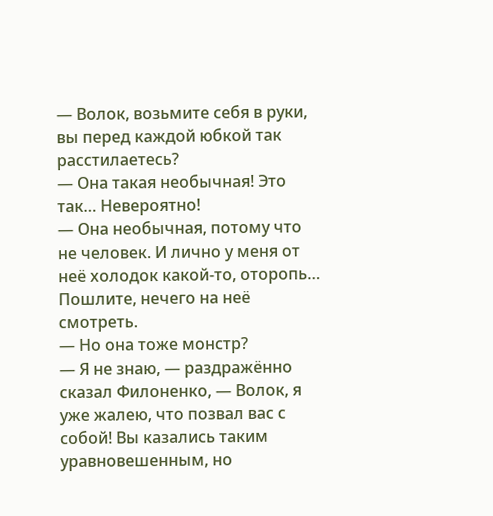— Волок, возьмите себя в руки, вы перед каждой юбкой так расстилаетесь?
— Она такая необычная! Это так… Невероятно!
— Она необычная, потому что не человек. И лично у меня от неё холодок какой-то, оторопь… Пошлите, нечего на неё смотреть.
— Но она тоже монстр?
— Я не знаю, — раздражённо сказал Филоненко, — Волок, я уже жалею, что позвал вас с собой! Вы казались таким уравновешенным, но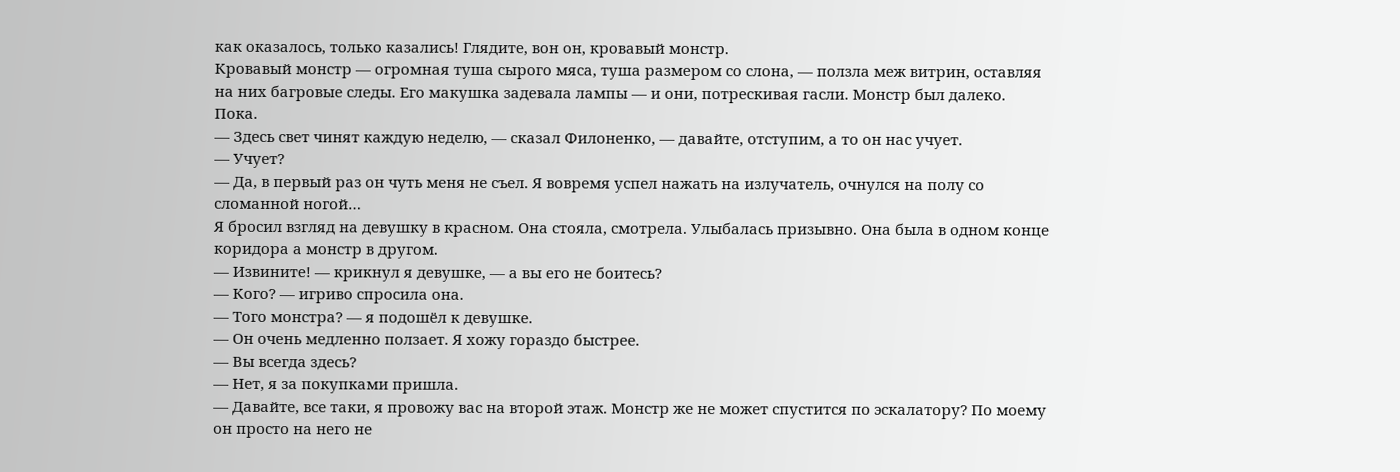как оказалось, только казались! Глядите, вон он, кровавый монстр.
Кровавый монстр — огромная туша сырого мяса, туша размером со слона, — ползла меж витрин, оставляя на них багровые следы. Его макушка задевала лампы — и они, потрескивая гасли. Монстр был далеко. Пока.
— Здесь свет чинят каждую неделю, — сказал Филоненко, — давайте, отступим, а то он нас учует.
— Учует?
— Да, в первый раз он чуть меня не съел. Я вовремя успел нажать на излучатель, очнулся на полу со сломанной ногой…
Я бросил взгляд на девушку в красном. Она стояла, смотрела. Улыбалась призывно. Она была в одном конце коридора а монстр в другом.
— Извините! — крикнул я девушке, — а вы его не боитесь?
— Кого? — игриво спросила она.
— Того монстра? — я подошёл к девушке.
— Он очень медленно ползает. Я хожу гораздо быстрее.
— Вы всегда здесь?
— Нет, я за покупками пришла.
— Давайте, все таки, я провожу вас на второй этаж. Монстр же не может спустится по эскалатору? По моему он просто на него не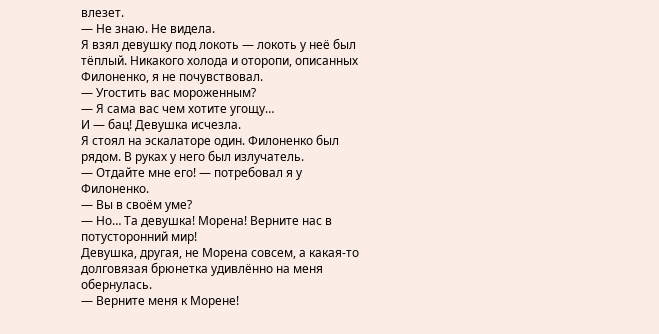влезет.
— Не знаю. Не видела.
Я взял девушку под локоть — локоть у неё был тёплый. Никакого холода и оторопи, описанных Филоненко, я не почувствовал.
— Угостить вас мороженным?
— Я сама вас чем хотите угощу…
И — бац! Девушка исчезла.
Я стоял на эскалаторе один. Филоненко был рядом. В руках у него был излучатель.
— Отдайте мне его! — потребовал я у Филоненко.
— Вы в своём уме?
— Но… Та девушка! Морена! Верните нас в потусторонний мир!
Девушка, другая, не Морена совсем, а какая-то долговязая брюнетка удивлённо на меня обернулась.
— Верните меня к Морене!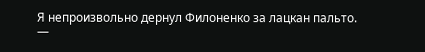Я непроизвольно дернул Филоненко за лацкан пальто.
—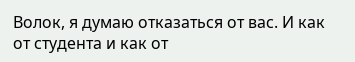Волок, я думаю отказаться от вас. И как от студента и как от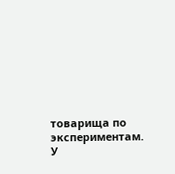товарища по экспериментам. У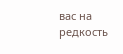вас на редкость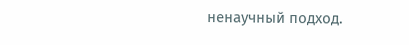ненаучный подход.